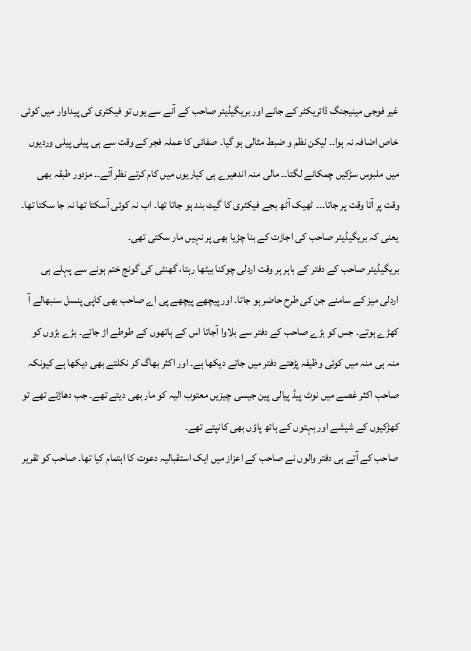غیر فوجی مینیجنگ ڈائریکٹر کے جانے اور بریگیڈیئر صاحب کے آنے سے یوں تو فیکٹری کی پیداوار میں کوئی خاص اضافہ نہ ہوا۔۔ لیکن نظم و ضبط مثالی ہو گیا۔ صفائی کا عملہ فجر کے وقت سے ہی پیلی پیلی وردیوں میں ملبوس سڑکیں چمکانے لگتا۔۔ مالی منہ اندھیرے ہی کیاریوں میں کام کرتے نظر آتے۔۔ مزدور طبقہ بھی وقت پر آتا وقت پر جاتا۔۔۔ ٹھیک آٹھ بجے فیکٹری کا گیٹ بند ہو جاتا تھا۔ اب نہ کوئی آسکتا تھا نہ جا سکتا تھا۔ یعنی کہ بریگیڈیئر صاحب کی اجازت کے بنا چڑیا بھی پر نہیں مار سکتی تھی۔
بریگیڈیئر صاحب کے دفتر کے باہر ہر وقت اردلی چوکنا بیٹھا رہتا، گھنٹی کی گونج ختم ہونے سے پہلے ہی اردلی میز کے سامنے جن کی طرح حاضر ہو جاتا۔ اور پیچھے پیچھے پی اے صاحب بھی کاپی پنسل سنبھالے آ کھڑے ہوتے۔ جس کو بڑے صاحب کے دفتر سے بلاوا آجاتا اس کے ہاتھوں کے طوطے اڑ جاتے۔ بڑے بڑوں کو منہ ہی منہ میں کوئی وظیفہ پڑھتے دفتر میں جاتے دیکھا ہے۔ اور اکثر بھاگ کر نکلتے بھی دیکھا ہے کیونکہ صاحب اکثر غصے میں نوٹ پیڈ پیالی پین جیسی چیزیں معتوب الیہ کو مار بھی دیتے تھے۔ جب دھاڑتے تھے تو کھڑکیوں کے شیشے اور بہتوں کے ہاتھ پاؤں بھی کانپتے تھے۔
صاحب کے آتے ہی دفتر والوں نے صاحب کے اعزاز میں ایک استقبالیہ دعوت کا اہتمام کیا تھا۔ صاحب کو تقریر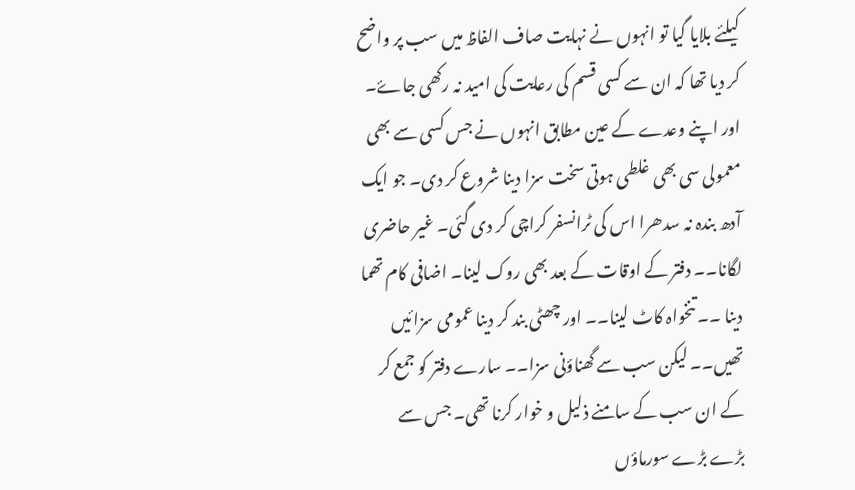کیلئے بلایا گیا تو انہوں نے نہایت صاف الفاظ میں سب پر واضح کر دیا تھا کہ ان سے کسی قسم کی رعایت کی امید نہ رکھی جاۓ۔ اور اپنے وعدے کے عین مطابق انہوں نے جس کسی سے بھی معمولی سی بھی غلطی ہوتی سخت سزا دینا شروع کر دی۔ جو ایک آدھ بندہ نہ سدھرا اس کی ٹرانسفر کراچی کر دی گئی۔ غیر حاضری لگانا۔۔ دفتر کے اوقات کے بعد بھی روک لینا۔ اضافی کام تھما دینا ۔۔ تنخواہ کاٹ لینا۔۔ اور چھٹی بند کر دینا عمومی سزائیں تھیں۔۔ لیکن سب سے گھناؤنی سزا۔۔ سارے دفتر کو جمع کر کے ان سب کے سامنے ذلیل و خوار کرنا تھی۔ جس سے بڑے بڑے سورماؤں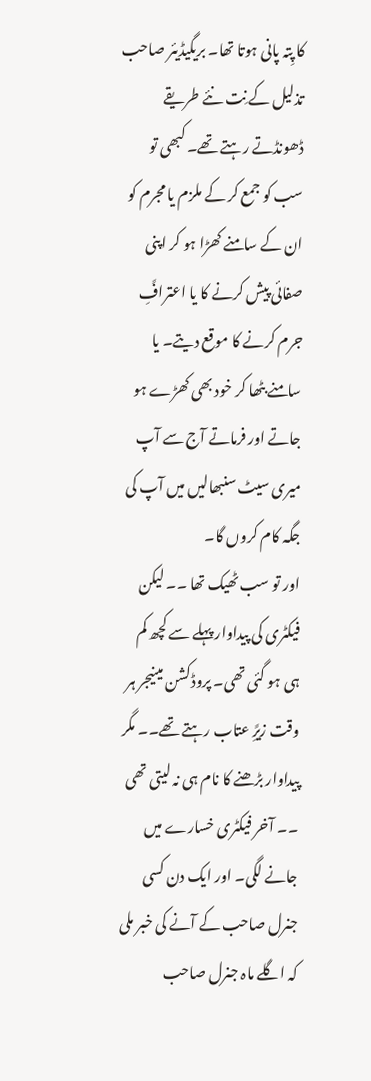کا پِتہ پانی ہوتا تھا۔ بریگیڈیئر صاحب تذلیل کے نِت نئے طریقے ڈھونڈتے رہتے تھے۔ کبھی تو سب کو جمع کر کے ملزم یا مجرم کو ان کے سامنے کھڑا ہو کر اپنی صفائی پیش کرنے کا یا اعترافًِ جرم کرنے کا موقع دیتے۔ یا سامنے بٹھا کر خود بھی کھڑے ہو جاتے اور فرماتے آج سے آپ میری سیٹ سنبھالیں میں آپ کی جگہ کام کروں گا۔
اور تو سب ٹھیک تھا ۔۔ لیکن فیکٹری کی پیداوار پہلے سے کچھ کم ہی ہو گئی تھی۔ پروڈکشن مینیجر ہر وقت زیرًِ عتاب رہتے تھے۔۔ مگر پیداوار بڑھنے کا نام ہی نہ لیتی تھی ۔۔ آخر فیکٹری خسارے میں جانے لگی۔ اور ایک دن کسی جنرل صاحب کے آنے کی خبر ملی کہ اگلے ماہ جنرل صاحب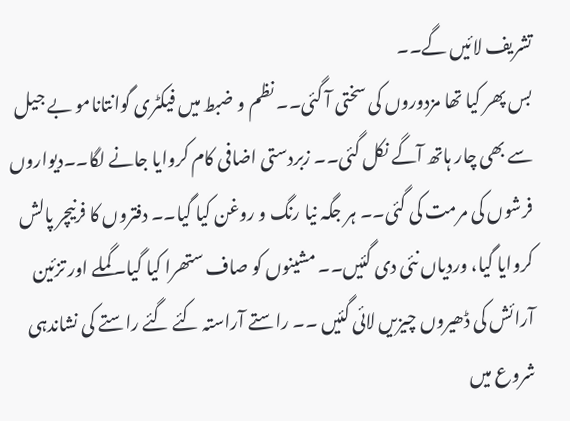تشریف لائیں گے۔۔
بس پھر کیا تھا مزدوروں کی سختی آ گئی۔۔ نظم و ضبط میں فیکٹری گوانتانامو بے جیل سے بھی چار ہاتھ آگے نکل گئی۔۔ زبردستی اضافی کام کروایا جانے لگا۔۔دیواروں فرشوں کی مرمت کی گئی۔۔ ہر جگہ نیا رنگ و روغن کیا گیا۔۔ دفتروں کا فرنیچر پالش کروایا گیا، وردیاں نئی دی گئیں۔۔ مشینوں کو صاف ستھرا کیا گیا۔ گملے اور تزئین آرائش کی ڈھیروں چیزیں لائی گئیں ۔۔ راستے آراستہ کئے گئے راستے کی نشاندہی شروع میں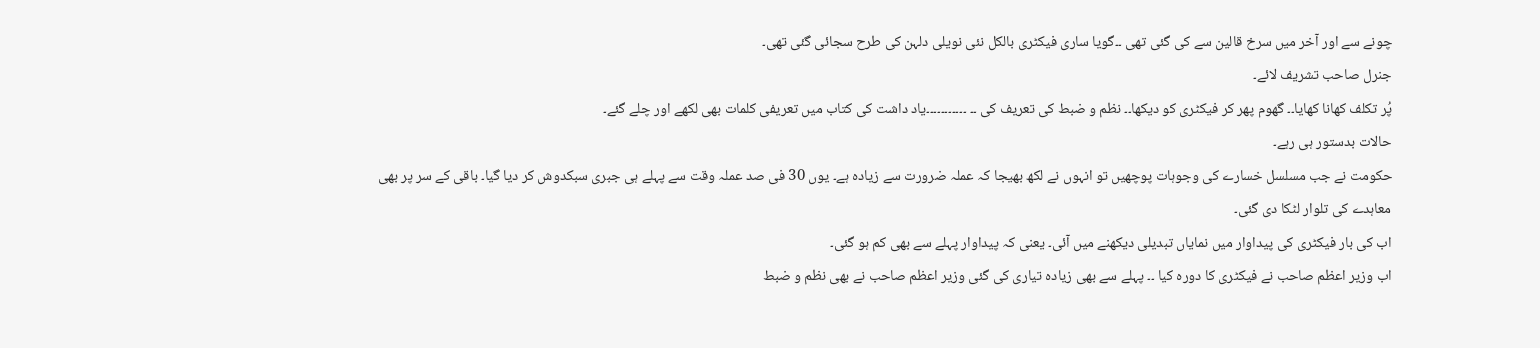چونے سے اور آخر میں سرخ قالین سے کی گئی تھی ۔۔گویا ساری فیکٹری بالکل نئی نویلی دلہن کی طرح سجائی گئی تھی۔
جنرل صاحب تشریف لائے۔
پُر تکلف کھانا کھایا۔۔ گھوم پھر کر فیکٹری کو دیکھا۔۔ نظم و ضبط کی تعریف کی ۔۔ ۔۔۔۔۔۔۔۔۔۔۔یاد داشت کی کتاب میں تعریفی کلمات بھی لکھے اور چلے گئے۔
حالات بدستور ہی رہے۔
حکومت نے جب مسلسل خسارے کی وجوہات پوچھیں تو انہوں نے لکھ بھیجا کہ عملہ ضرورت سے زیادہ ہے۔ یوں 30 فی صد عملہ وقت سے پہلے ہی جبری سبکدوش کر دیا گیا۔ باقی کے سر پر بھی معاہدے کی تلوار لٹکا دی گئی۔
اب کی بار فیکٹری کی پیداوار میں نمایاں تبدیلی دیکھنے میں آئی۔ یعنی کہ پیداوار پہلے سے بھی کم ہو گئی۔
اب وزیر اعظم صاحب نے فیکٹری کا دورہ کیا ۔۔ پہلے سے بھی زیادہ تیاری کی گئی وزیر اعظم صاحب نے بھی نظم و ضبط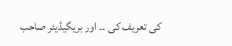کی تعریف کی ۔۔ اور بریگیڈیئر صاحب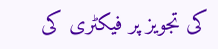کی تجویز پر فیکٹری کی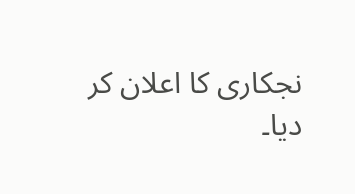نجکاری کا اعلان کر دیا۔